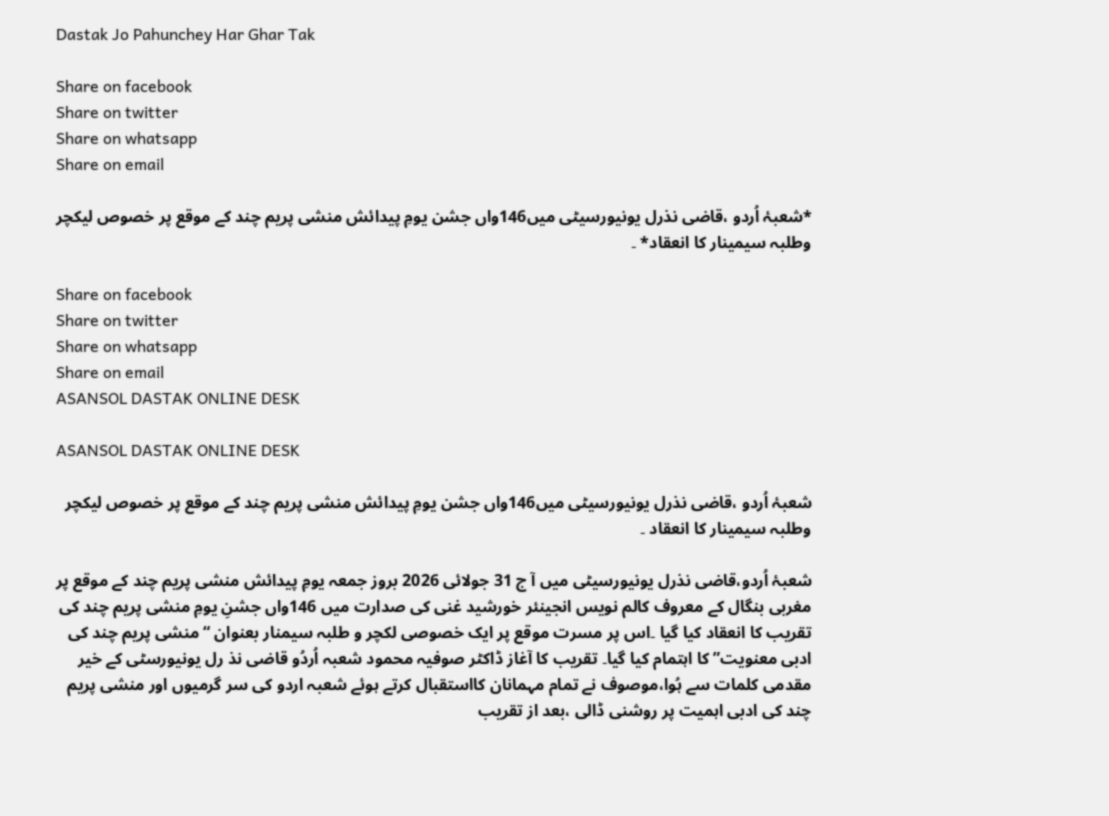Dastak Jo Pahunchey Har Ghar Tak

Share on facebook
Share on twitter
Share on whatsapp
Share on email

*شعبۂ اُردو ،قاضی نذرل یونیورسیٹی میں146واں جشن یومِ پیدائش منشی پریم چند کے موقع پر خصوص لیکچر وطلبہ سیمینار کا انعقاد* ۔

Share on facebook
Share on twitter
Share on whatsapp
Share on email
ASANSOL DASTAK ONLINE DESK

ASANSOL DASTAK ONLINE DESK

شعبۂ اُردو ،قاضی نذرل یونیورسیٹی میں146واں جشن یومِ پیدائش منشی پریم چند کے موقع پر خصوص لیکچر وطلبہ سیمینار کا انعقاد ۔

شعبۂ اُردو،قاضی نذرل یونیورسیٹی میں آ ج 31 جولائی 2026 بروز جمعہ یومِ پیدائش منشی پریم چند کے موقع پر مغربی بنگال کے معروف کالم نویس انجینئر خورشید غنی کی صدارت میں 146واں جشنِ یومِ منشی پریم چند کی تقریب کا انعقاد کیا گیا ۔اس پر مسرت موقع پر ایک خصوصی لکچر و طلبہ سیمنار بعنوان “منشی پریم چند کی ادبی معنویت” کا اہتمام کیا گیا۔ تقریب کا آغاز ڈاکٹر صوفیہ محمود شعبہ اُردُو قاضی نذ رل یونیورسٹی کے خیر مقدمی کلمات سے ہُوا،موصوف نے تمام مہمانان کااستقبال کرتے ہوئے شعبہ اردو کی سر گرمیوں اور منشی پریم چند کی ادبی اہمیت پر روشنی ڈالی ،بعد از تقریب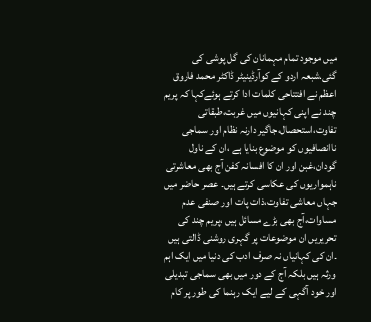میں موجود تمام مہمانان کی گل پوشی کی گئی.شبعہ اردو کے کوآرڈینیٹر ڈاکٹر محمد فاروق اعظم نے افتتاحی کلمات ادا کرتے ہوئےکہا کہ پریم چند نے اپنی کہانیوں میں غربت،طبقاتی تفاوت،استحصال،جاگیر دارنہ نظام اور سماجی ناانصافیوں کو موضوع بنایا ہے ،ان کے ناول گودان،غبن اور ان کا افسانہ کفن آج بھی معاشرتی ناہمواریوں کی عکاسی کرتے ہیں۔ عصر حاضر میں جہاں معاشی تفاوت،ذات پات اور صنفی عدم مساوات،آج بھی بڑے مسائل ہیں ،پریم چند کی تحریریں ان موضوعات پر گہری روشنی ڈالتی ہیں ۔ان کی کہانیاں نہ صرف ادب کی دنیا میں ایک اہم ورثہ ہیں بلکہ آج کے دور میں بھی سماجی تبدیلی اور خود آگہی کے لیے ایک رہنما کی طور پر کام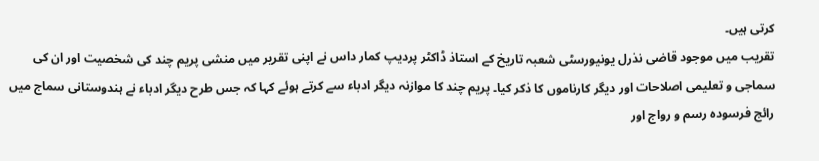کرتی ہیں۔
تقریب میں موجود قاضی نذرل یونیورسٹی شعبہ تاریخ کے استاذ ڈاکٹر پردیپ کمار داس نے اپنی تقریر میں منشی پریم چند کی شخصیت اور ان کی سماجی و تعلیمی اصلاحات اور دیگر کارناموں کا ذکر کیا۔ پریم چند کا موازنہ دیگر ادباء سے کرتے ہوئے کہا کہ جس طرح دیگر ادباء نے ہندوستانی سماج میں رائج فرسودہ رسم و رواج اور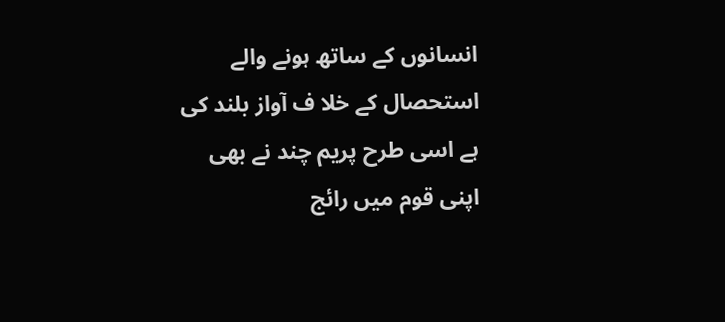انسانوں کے ساتھ ہونے والے استحصال کے خلا ف آواز بلند کی ہے اسی طرح پریم چند نے بھی اپنی قوم میں رائج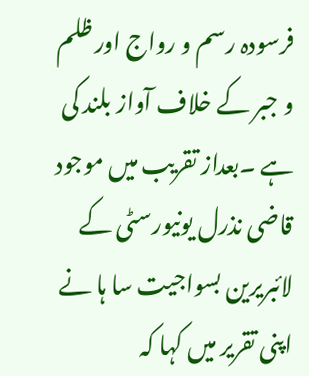فرسودہ رسم و رواج اور ظلم و جبر کے خلاف آواز بلند کی ہے ۔بعداز تقریب میں موجود قاضی نذرل یونیورسٹی کے لائبریرین بسواجیت سا ہا نے اپنی تقریر میں کہا کہ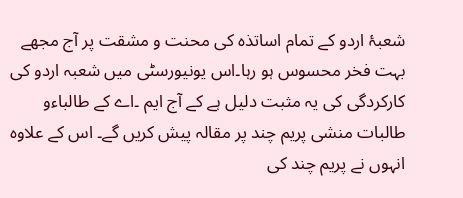شعبۂ اردو کے تمام اساتذہ کی محنت و مشقت پر آج مجھے بہت فخر محسوس ہو رہا۔اس یونیورسٹی میں شعبہ اردو کی کارکردگی کی یہ مثبت دلیل ہے کے آج ایم ۔اے کے طالباءو طالبات منشی پریم چند پر مقالہ پیش کریں گے۔ اس کے علاوہ انہوں نے پریم چند کی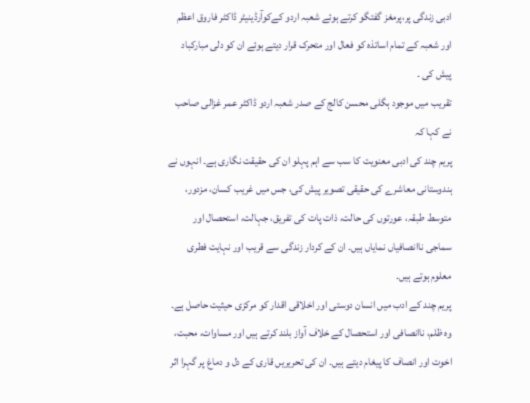ادبی زندگی پر،پرمغز گفتگو کرتے ہوئے شعبہ اردو کےکوآرڈینیٹر ڈاکٹر فاروق اعظم اور شعبہ کے تمام اساتذہ کو فعال اور متحرک قرار دیتے ہوئے ان کو دلی مبارکباد پیش کی ۔
تقریب میں موجود ہگلی محسن کالج کے صدر شعبہ اردو ڈاکٹر عمر غزالی صاحب نے کہا کہ
پریم چند کی ادبی معنویت کا سب سے اہم پہلو ان کی حقیقت نگاری ہے۔ انہوں نے ہندوستانی معاشرے کی حقیقی تصویر پیش کی، جس میں غریب کسان، مزدور، متوسط طبقہ، عورتوں کی حالت، ذات پات کی تفریق، جہالت، استحصال اور سماجی ناانصافیاں نمایاں ہیں۔ ان کے کردار زندگی سے قریب اور نہایت فطری معلوم ہوتے ہیں۔
پریم چند کے ادب میں انسان دوستی اور اخلاقی اقدار کو مرکزی حیثیت حاصل ہے۔ وہ ظلم، ناانصافی اور استحصال کے خلاف آواز بلند کرتے ہیں اور مساوات، محبت، اخوت اور انصاف کا پیغام دیتے ہیں۔ ان کی تحریریں قاری کے دل و دماغ پر گہرا اثر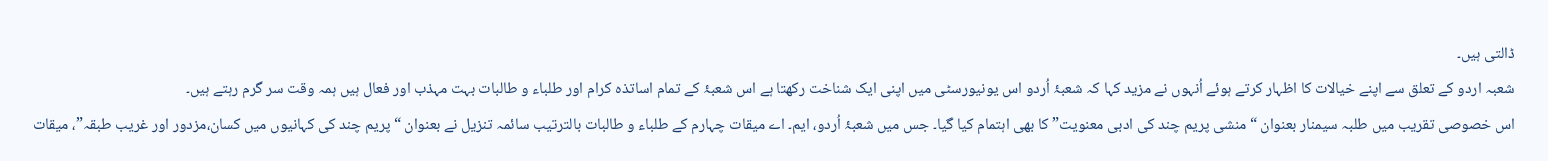ڈالتی ہیں۔
شعبہ اردو کے تعلق سے اپنے خیالات کا اظہار کرتے ہوئے اُنہوں نے مزید کہا کہ شعبۂ اُردو اس یونیورسٹی میں اپنی ایک شناخت رکھتا ہے اس شعبۂ کے تمام اساتذہ کرام اور طلباء و طالبات بہت مہذب اور فعال ہیں ہمہ وقت سر گرم رہتے ہیں۔
اس خصوصی تقریب میں طلبہ سیمنار بعنوان “منشی پریم چند کی ادبی معنویت” کا بھی اہتمام کیا گیا۔ جس میں شعبۂ اُردو، ایم۔ اے میقات چہارم کے طلباء و طالبات بالترتیب سائمہ تنزیل نے بعنوان “پریم چند کی کہانیوں میں کسان،مزدور اور غریب طبقہ”، میقات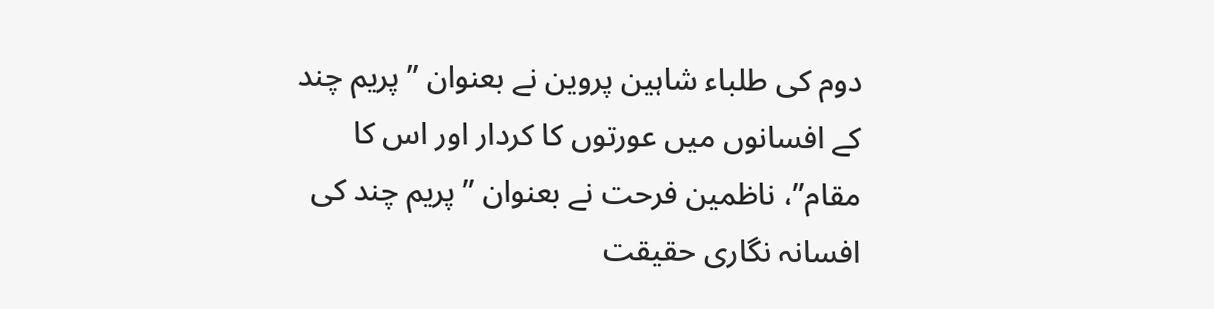دوم کی طلباء شاہین پروین نے بعنوان ” پریم چند کے افسانوں میں عورتوں کا کردار اور اس کا مقام”، ناظمین فرحت نے بعنوان ” پریم چند کی افسانہ نگاری حقیقت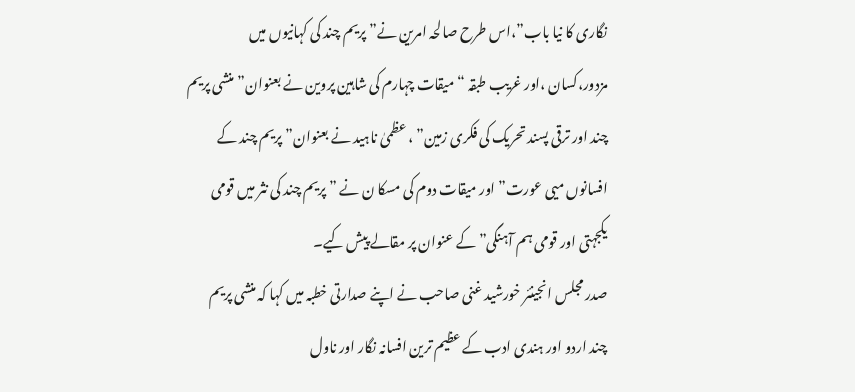نگاری کا نیا باب”،اس طرح صالحہ امرین نے” پریم چند کی کہانیوں میں مزدور،کسان ،اور غریب طبقہ “میقات چہارم کی شاہین پروین نے بعنوان”منشی پریم چند اور ترقی پسند تحریک کی فکری زمین” ، عظمیٰ ناہید نے بعنوان” پریم چند کے افسانوں میی عورت” اور میقات دوم کی مسکا ن نے ” پریم چند کی نثر میں قومی یکجہتی اور قومی ہم آہنگی” کے عنوان پر مقالے پیش کیے۔
صدر مجلس انجینئر خورشید غنی صاحب نے اپنے صدارتی خطبہ میں کہا کہ منشی پریم چند اردو اور ہندی ادب کے عظیم ترین افسانہ نگار اور ناول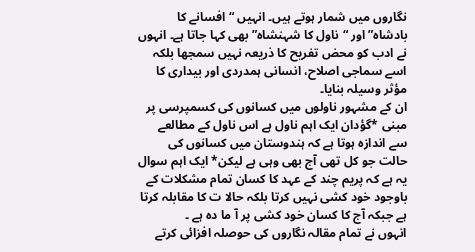نگاروں میں شمار ہوتے ہیں۔ انہیں “افسانے کا بادشاہ” اور “ناول کا شہنشاہ” بھی کہا جاتا ہے۔ انہوں نے ادب کو محض تفریح کا ذریعہ نہیں سمجھا بلکہ اسے سماجی اصلاح، انسانی ہمدردی اور بیداری کا مؤثر وسیلہ بنایا۔
ان کے مشہور ناولوں میں کسانوں کی کسمپرسی پر مبنی *گؤدان ایک اہم ناول ہے اس ناول کے مطالعے سے اندازہ ہوتا ہے کہ ہندوستان میں کسانوں کی حالت جو کل تھی آج بھی وہی ہے لیکن* ایک اہم سوال یہ ہے کہ پریم چند کے عہد کا کسان تمام مشکلات کے باوجود خود کشی نہیں کرتا بلکہ حالا ت کا مقابلہ کرتا ہے جبکہ آج کا کسان خود کشی پر آ ما ده ہے ۔
انہوں نے تمام مقالہ نگاروں کی حوصلہ افزائی کرتے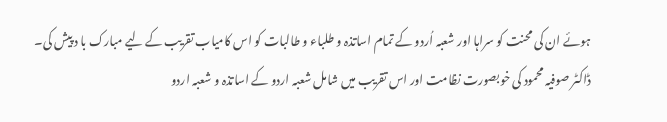ہوئے ان کی محنت کو سراہا اور شعبہ اُردو کے تمام اساتذہ و طلباء و طالبات کو اس کامیاب تقریب کے لیے مبارک با د پیش کی۔
ڈاکٹر صوفیہ محمود کی خوبصورت نظامت اور اس تقریب میں شامل شعبہ اردو کے اساتذہ و شعبہ اردو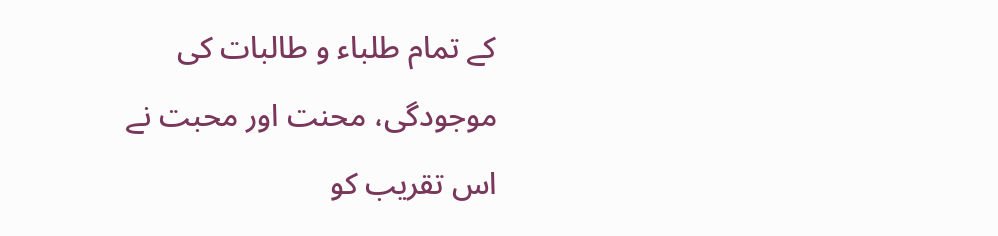کے تمام طلباء و طالبات کی موجودگی، محنت اور محبت نے اس تقریب کو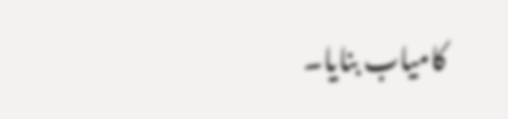کامیاب بنایا۔